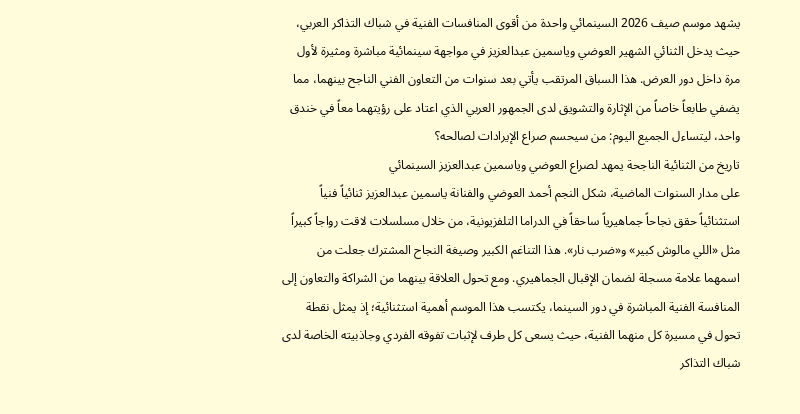يشهد موسم صيف 2026 السينمائي واحدة من أقوى المنافسات الفنية في شباك التذاكر العربي، حيث يدخل الثنائي الشهير العوضي وياسمين عبدالعزيز في مواجهة سينمائية مباشرة ومثيرة لأول مرة داخل دور العرض. هذا السباق المرتقب يأتي بعد سنوات من التعاون الفني الناجح بينهما، مما يضفي طابعاً خاصاً من الإثارة والتشويق لدى الجمهور العربي الذي اعتاد على رؤيتهما معاً في خندق واحد، ليتساءل الجميع اليوم: من سيحسم صراع الإيرادات لصالحه؟
تاريخ من الثنائية الناجحة يمهد لصراع العوضي وياسمين عبدالعزيز السينمائي
على مدار السنوات الماضية، شكل النجم أحمد العوضي والفنانة ياسمين عبدالعزيز ثنائياً فنياً استثنائياً حقق نجاحاً جماهيرياً ساحقاً في الدراما التلفزيونية، من خلال مسلسلات لاقت رواجاً كبيراً مثل «اللي مالوش كبير» و«ضرب نار». هذا التناغم الكبير وصيغة النجاح المشترك جعلت من اسمهما علامة مسجلة لضمان الإقبال الجماهيري. ومع تحول العلاقة بينهما من الشراكة والتعاون إلى المنافسة الفنية المباشرة في دور السينما، يكتسب هذا الموسم أهمية استثنائية؛ إذ يمثل نقطة تحول في مسيرة كل منهما الفنية، حيث يسعى كل طرف لإثبات تفوقه الفردي وجاذبيته الخاصة لدى شباك التذاكر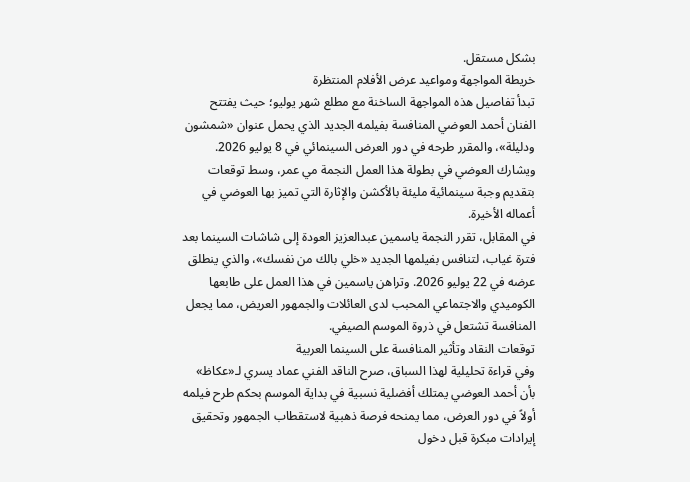بشكل مستقل.
خريطة المواجهة ومواعيد عرض الأفلام المنتظرة
تبدأ تفاصيل هذه المواجهة الساخنة مع مطلع شهر يوليو؛ حيث يفتتح الفنان أحمد العوضي المنافسة بفيلمه الجديد الذي يحمل عنوان «شمشون ودليلة»، والمقرر طرحه في دور العرض السينمائي في 8 يوليو 2026. ويشارك العوضي في بطولة هذا العمل النجمة مي عمر، وسط توقعات بتقديم وجبة سينمائية مليئة بالأكشن والإثارة التي تميز بها العوضي في أعماله الأخيرة.
في المقابل، تقرر النجمة ياسمين عبدالعزيز العودة إلى شاشات السينما بعد فترة غياب، لتنافس بفيلمها الجديد «خلي بالك من نفسك»، والذي ينطلق عرضه في 22 يوليو 2026. وتراهن ياسمين في هذا العمل على طابعها الكوميدي والاجتماعي المحبب لدى العائلات والجمهور العريض، مما يجعل المنافسة تشتعل في ذروة الموسم الصيفي.
توقعات النقاد وتأثير المنافسة على السينما العربية
وفي قراءة تحليلية لهذا السباق، صرح الناقد الفني عماد يسري لـ«عكاظ» بأن أحمد العوضي يمتلك أفضلية نسبية في بداية الموسم بحكم طرح فيلمه أولاً في دور العرض، مما يمنحه فرصة ذهبية لاستقطاب الجمهور وتحقيق إيرادات مبكرة قبل دخول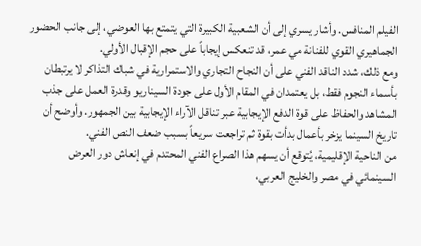الفيلم المنافس. وأشار يسري إلى أن الشعبية الكبيرة التي يتمتع بها العوضي، إلى جانب الحضور الجماهيري القوي للفنانة مي عمر، قد تنعكس إيجاباً على حجم الإقبال الأولي.
ومع ذلك، شدد الناقد الفني على أن النجاح التجاري والاستمرارية في شباك التذاكر لا يرتبطان بأسماء النجوم فقط، بل يعتمدان في المقام الأول على جودة السيناريو وقدرة العمل على جذب المشاهد والحفاظ على قوة الدفع الإيجابية عبر تناقل الآراء الإيجابية بين الجمهور. وأوضح أن تاريخ السينما يزخر بأعمال بدأت بقوة ثم تراجعت سريعاً بسبب ضعف النص الفني.
من الناحية الإقليمية، يُتوقع أن يسهم هذا الصراع الفني المحتدم في إنعاش دور العرض السينمائي في مصر والخليج العربي،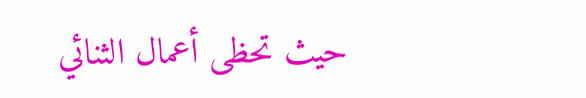حيث تحظى أعمال الثنائي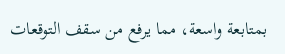بمتابعة واسعة، مما يرفع من سقف التوقعات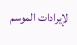لإيرادات الموسم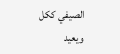الصيفي ككل ويعيد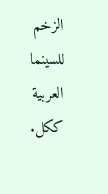الزخم للسينما العربية ككل.